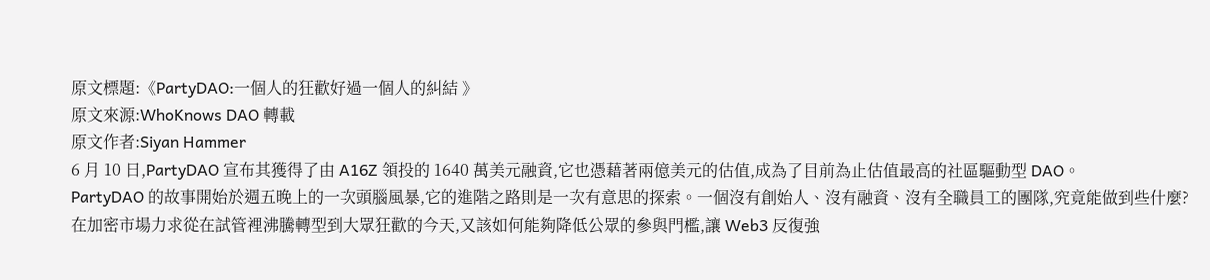原文標題:《PartyDAO:一個人的狂歡好過一個人的糾結 》
原文來源:WhoKnows DAO 轉載
原文作者:Siyan Hammer
6 月 10 日,PartyDAO 宣布其獲得了由 A16Z 領投的 1640 萬美元融資,它也憑藉著兩億美元的估值,成為了目前為止估值最高的社區驅動型 DAO。
PartyDAO 的故事開始於週五晚上的一次頭腦風暴,它的進階之路則是一次有意思的探索。一個沒有創始人、沒有融資、沒有全職員工的團隊,究竟能做到些什麼?
在加密市場力求從在試管裡沸騰轉型到大眾狂歡的今天,又該如何能夠降低公眾的參與門檻,讓 Web3 反復強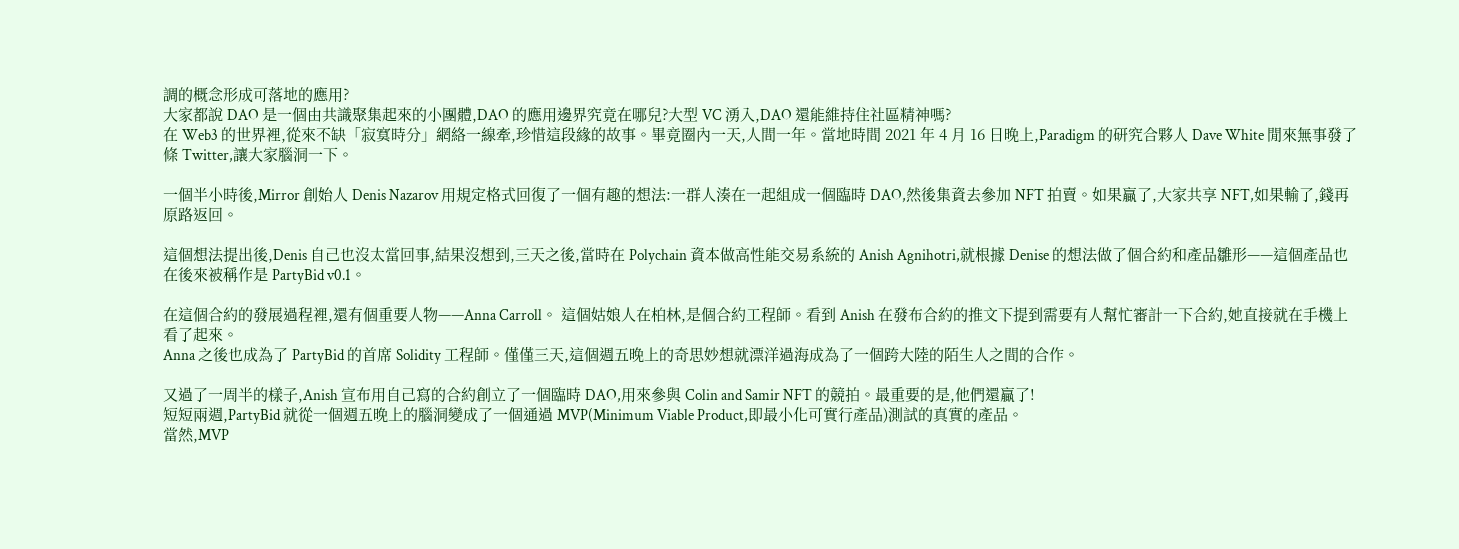調的概念形成可落地的應用?
大家都說 DAO 是一個由共識聚集起來的小團體,DAO 的應用邊界究竟在哪兒?大型 VC 湧入,DAO 還能維持住社區精神嗎?
在 Web3 的世界裡,從來不缺「寂寞時分」網絡一線牽,珍惜這段緣的故事。畢竟圈內一天,人間一年。當地時間 2021 年 4 月 16 日晚上,Paradigm 的研究合夥人 Dave White 閒來無事發了條 Twitter,讓大家腦洞一下。

一個半小時後,Mirror 創始人 Denis Nazarov 用規定格式回復了一個有趣的想法:一群人湊在一起組成一個臨時 DAO,然後集資去參加 NFT 拍賣。如果贏了,大家共享 NFT,如果輸了,錢再原路返回。

這個想法提出後,Denis 自己也沒太當回事,結果沒想到,三天之後,當時在 Polychain 資本做高性能交易系統的 Anish Agnihotri,就根據 Denise 的想法做了個合約和產品雛形——這個產品也在後來被稱作是 PartyBid v0.1。

在這個合約的發展過程裡,還有個重要人物——Anna Carroll。 這個姑娘人在柏林,是個合約工程師。看到 Anish 在發布合約的推文下提到需要有人幫忙審計一下合約,她直接就在手機上看了起來。
Anna 之後也成為了 PartyBid 的首席 Solidity 工程師。僅僅三天,這個週五晚上的奇思妙想就漂洋過海成為了一個跨大陸的陌生人之間的合作。

又過了一周半的樣子,Anish 宣布用自己寫的合約創立了一個臨時 DAO,用來參與 Colin and Samir NFT 的競拍。最重要的是,他們還贏了!
短短兩週,PartyBid 就從一個週五晚上的腦洞變成了一個通過 MVP(Minimum Viable Product,即最小化可實行產品)測試的真實的產品。
當然,MVP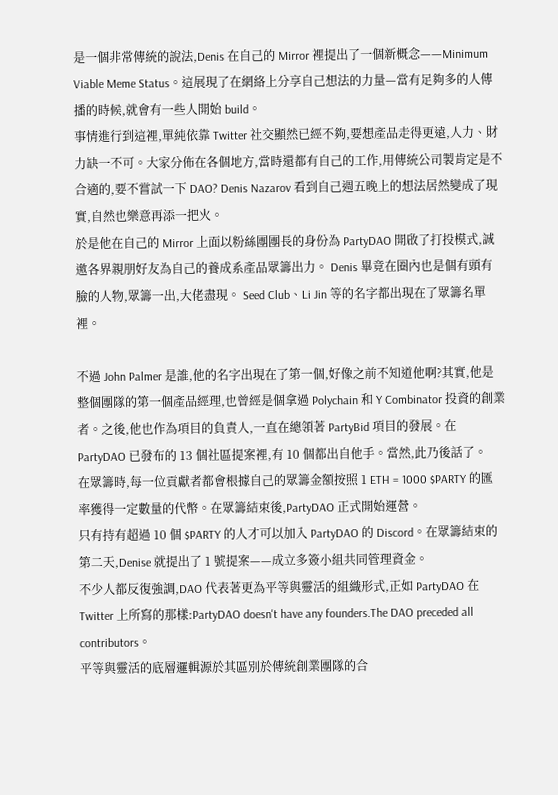是一個非常傳統的說法,Denis 在自己的 Mirror 裡提出了一個新概念——Minimum Viable Meme Status。這展現了在網絡上分享自己想法的力量—當有足夠多的人傳播的時候,就會有一些人開始 build。
事情進行到這裡,單純依靠 Twitter 社交顯然已經不夠,要想產品走得更遠,人力、財力缺一不可。大家分佈在各個地方,當時還都有自己的工作,用傳統公司製肯定是不合適的,要不嘗試一下 DAO? Denis Nazarov 看到自己週五晚上的想法居然變成了現實,自然也樂意再添一把火。
於是他在自己的 Mirror 上面以粉絲團團長的身份為 PartyDAO 開啟了打投模式,誠邀各界親朋好友為自己的養成系產品眾籌出力。 Denis 畢竟在圈內也是個有頭有臉的人物,眾籌一出,大佬盡現。 Seed Club、Li Jin 等的名字都出現在了眾籌名單裡。

不過 John Palmer 是誰,他的名字出現在了第一個,好像之前不知道他啊?其實,他是整個團隊的第一個產品經理,也曾經是個拿過 Polychain 和 Y Combinator 投資的創業者。之後,他也作為項目的負責人,一直在總領著 PartyBid 項目的發展。在 PartyDAO 已發布的 13 個社區提案裡,有 10 個都出自他手。當然,此乃後話了。
在眾籌時,每一位貢獻者都會根據自己的眾籌金額按照 1 ETH = 1000 $PARTY 的匯率獲得一定數量的代幣。在眾籌結束後,PartyDAO 正式開始運營。
只有持有超過 10 個 $PARTY 的人才可以加入 PartyDAO 的 Discord。在眾籌結束的第二天,Denise 就提出了 1 號提案——成立多簽小組共同管理資金。
不少人都反復強調,DAO 代表著更為平等與靈活的組織形式,正如 PartyDAO 在 Twitter 上所寫的那樣:PartyDAO doesn't have any founders.The DAO preceded all contributors。
平等與靈活的底層邏輯源於其區別於傳統創業團隊的合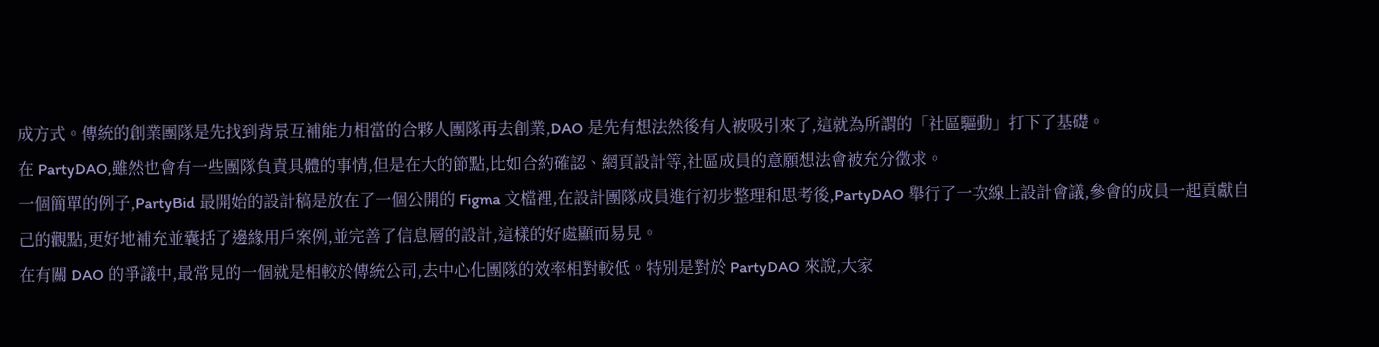成方式。傳統的創業團隊是先找到背景互補能力相當的合夥人團隊再去創業,DAO 是先有想法然後有人被吸引來了,這就為所謂的「社區驅動」打下了基礎。
在 PartyDAO,雖然也會有一些團隊負責具體的事情,但是在大的節點,比如合約確認、網頁設計等,社區成員的意願想法會被充分徵求。
一個簡單的例子,PartyBid 最開始的設計稿是放在了一個公開的 Figma 文檔裡,在設計團隊成員進行初步整理和思考後,PartyDAO 舉行了一次線上設計會議,參會的成員一起貢獻自己的觀點,更好地補充並囊括了邊緣用戶案例,並完善了信息層的設計,這樣的好處顯而易見。
在有關 DAO 的爭議中,最常見的一個就是相較於傳統公司,去中心化團隊的效率相對較低。特別是對於 PartyDAO 來說,大家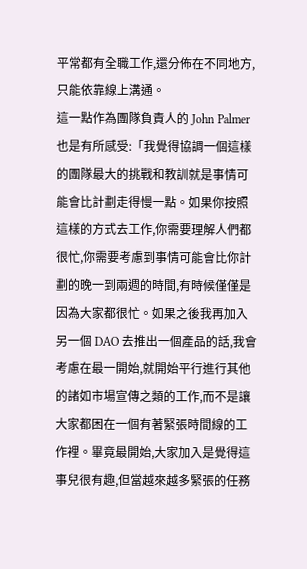平常都有全職工作,還分佈在不同地方,只能依靠線上溝通。
這一點作為團隊負責人的 John Palmer 也是有所感受:「我覺得協調一個這樣的團隊最大的挑戰和教訓就是事情可能會比計劃走得慢一點。如果你按照這樣的方式去工作,你需要理解人們都很忙,你需要考慮到事情可能會比你計劃的晚一到兩週的時間,有時候僅僅是因為大家都很忙。如果之後我再加入另一個 DAO 去推出一個產品的話,我會考慮在最一開始,就開始平行進行其他的諸如市場宣傳之類的工作,而不是讓大家都困在一個有著緊張時間線的工作裡。畢竟最開始,大家加入是覺得這事兒很有趣,但當越來越多緊張的任務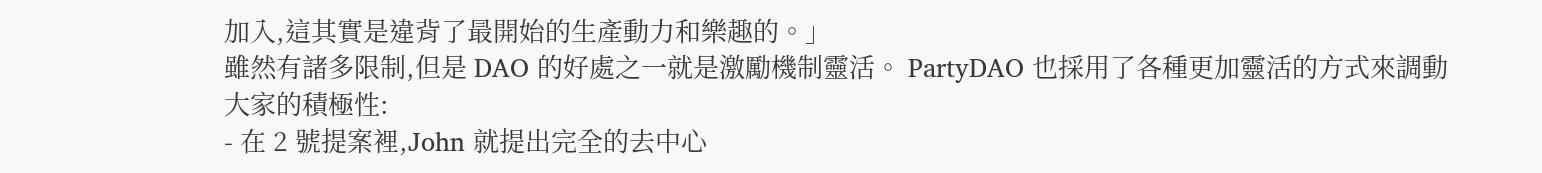加入,這其實是違背了最開始的生產動力和樂趣的。」
雖然有諸多限制,但是 DAO 的好處之一就是激勵機制靈活。 PartyDAO 也採用了各種更加靈活的方式來調動大家的積極性:
- 在 2 號提案裡,John 就提出完全的去中心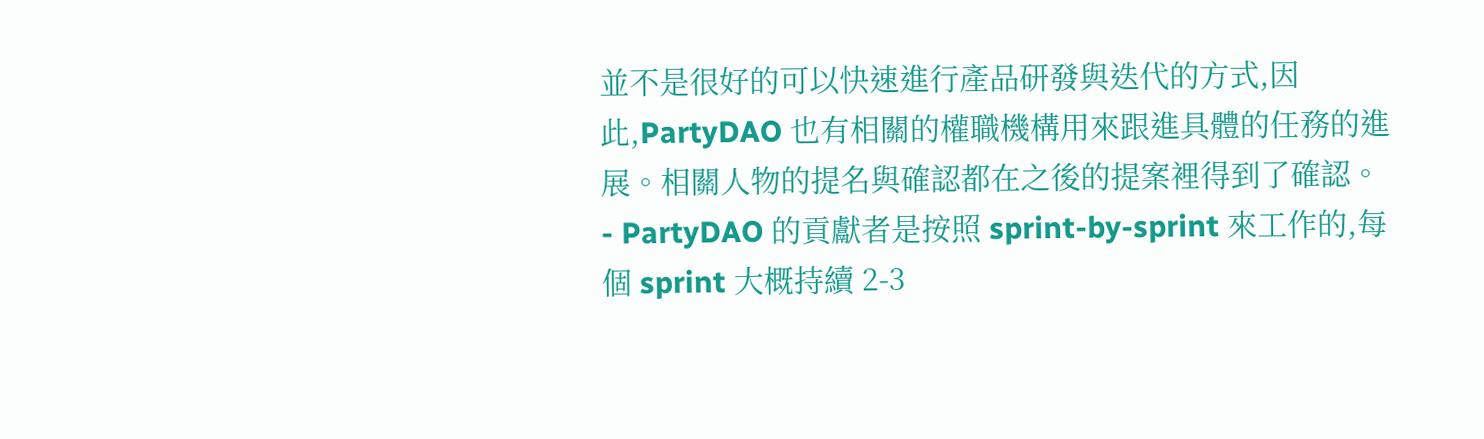並不是很好的可以快速進行產品研發與迭代的方式,因此,PartyDAO 也有相關的權職機構用來跟進具體的任務的進展。相關人物的提名與確認都在之後的提案裡得到了確認。
- PartyDAO 的貢獻者是按照 sprint-by-sprint 來工作的,每個 sprint 大概持續 2-3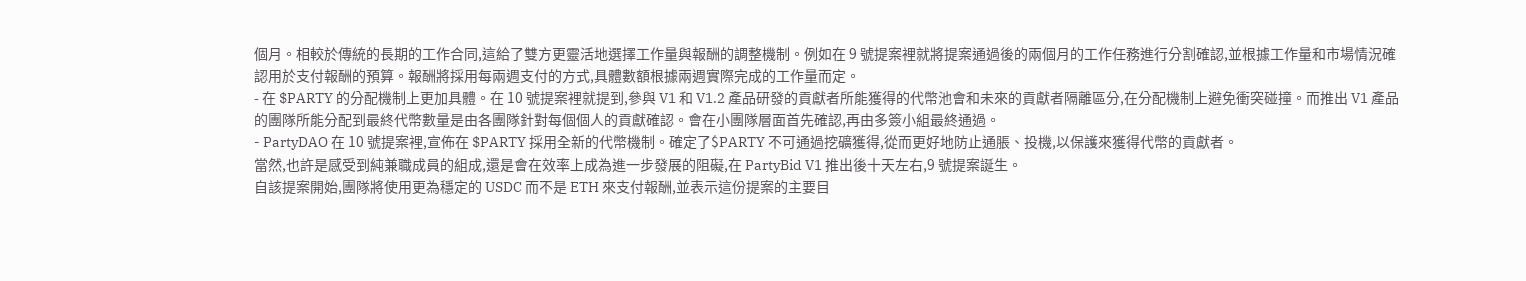個月。相較於傳統的長期的工作合同,這給了雙方更靈活地選擇工作量與報酬的調整機制。例如在 9 號提案裡就將提案通過後的兩個月的工作任務進行分割確認,並根據工作量和市場情況確認用於支付報酬的預算。報酬將採用每兩週支付的方式,具體數額根據兩週實際完成的工作量而定。
- 在 $PARTY 的分配機制上更加具體。在 10 號提案裡就提到,參與 V1 和 V1.2 產品研發的貢獻者所能獲得的代幣池會和未來的貢獻者隔離區分,在分配機制上避免衝突碰撞。而推出 V1 產品的團隊所能分配到最終代幣數量是由各團隊針對每個個人的貢獻確認。會在小團隊層面首先確認,再由多簽小組最終通過。
- PartyDAO 在 10 號提案裡,宣佈在 $PARTY 採用全新的代幣機制。確定了$PARTY 不可通過挖礦獲得,從而更好地防止通脹、投機,以保護來獲得代幣的貢獻者。
當然,也許是感受到純兼職成員的組成,還是會在效率上成為進一步發展的阻礙,在 PartyBid V1 推出後十天左右,9 號提案誕生。
自該提案開始,團隊將使用更為穩定的 USDC 而不是 ETH 來支付報酬,並表示這份提案的主要目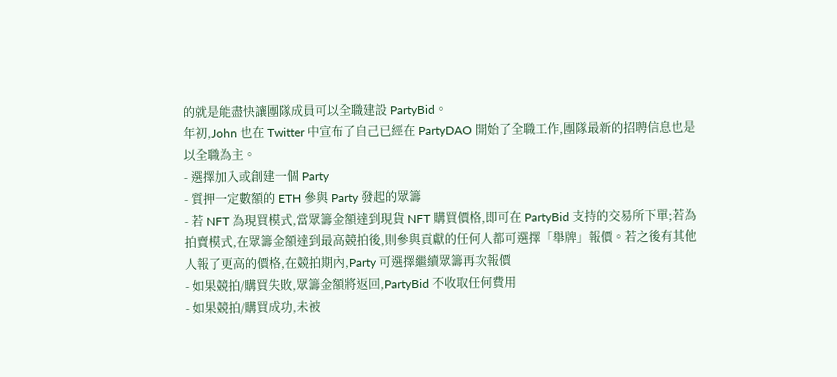的就是能盡快讓團隊成員可以全職建設 PartyBid。
年初,John 也在 Twitter 中宣布了自己已經在 PartyDAO 開始了全職工作,團隊最新的招聘信息也是以全職為主。
- 選擇加入或創建一個 Party
- 質押一定數額的 ETH 參與 Party 發起的眾籌
- 若 NFT 為現買模式,當眾籌金額達到現貨 NFT 購買價格,即可在 PartyBid 支持的交易所下單;若為拍賣模式,在眾籌金額達到最高競拍後,則參與貢獻的任何人都可選擇「舉牌」報價。若之後有其他人報了更高的價格,在競拍期內,Party 可選擇繼續眾籌再次報價
- 如果競拍/購買失敗,眾籌金額將返回,PartyBid 不收取任何費用
- 如果競拍/購買成功,未被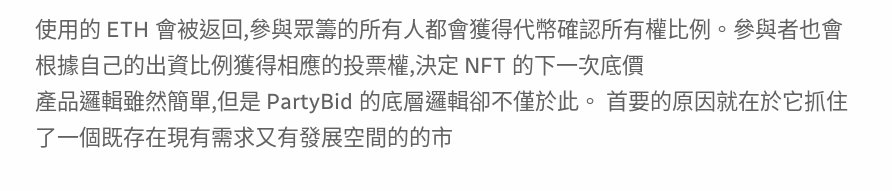使用的 ETH 會被返回,參與眾籌的所有人都會獲得代幣確認所有權比例。參與者也會根據自己的出資比例獲得相應的投票權,決定 NFT 的下一次底價
產品邏輯雖然簡單,但是 PartyBid 的底層邏輯卻不僅於此。 首要的原因就在於它抓住了一個既存在現有需求又有發展空間的的市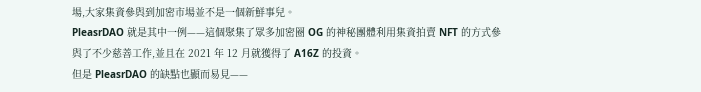場,大家集資參與到加密市場並不是一個新鮮事兒。
PleasrDAO 就是其中一例——這個聚集了眾多加密圈 OG 的神秘團體利用集資拍賣 NFT 的方式參與了不少慈善工作,並且在 2021 年 12 月就獲得了 A16Z 的投資。
但是 PleasrDAO 的缺點也顯而易見——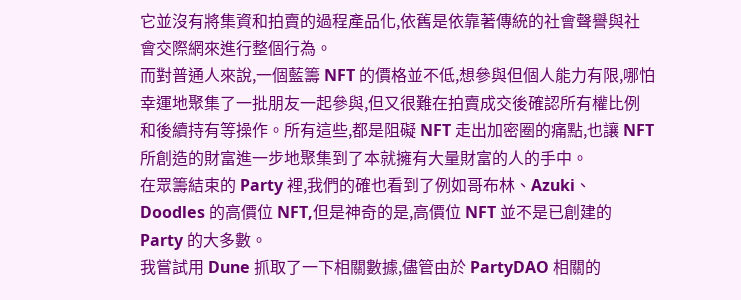它並沒有將集資和拍賣的過程產品化,依舊是依靠著傳統的社會聲譽與社會交際網來進行整個行為。
而對普通人來說,一個藍籌 NFT 的價格並不低,想參與但個人能力有限,哪怕幸運地聚集了一批朋友一起參與,但又很難在拍賣成交後確認所有權比例和後續持有等操作。所有這些,都是阻礙 NFT 走出加密圈的痛點,也讓 NFT 所創造的財富進一步地聚集到了本就擁有大量財富的人的手中。
在眾籌結束的 Party 裡,我們的確也看到了例如哥布林、Azuki、Doodles 的高價位 NFT,但是神奇的是,高價位 NFT 並不是已創建的 Party 的大多數。
我嘗試用 Dune 抓取了一下相關數據,儘管由於 PartyDAO 相關的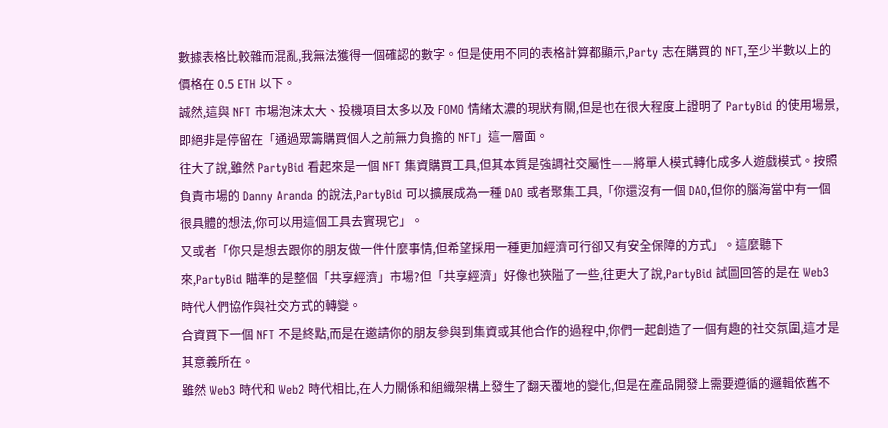數據表格比較雜而混亂,我無法獲得一個確認的數字。但是使用不同的表格計算都顯示,Party 志在購買的 NFT,至少半數以上的價格在 0.5 ETH 以下。
誠然,這與 NFT 市場泡沫太大、投機項目太多以及 FOMO 情緒太濃的現狀有關,但是也在很大程度上證明了 PartyBid 的使用場景,即絕非是停留在「通過眾籌購買個人之前無力負擔的 NFT」這一層面。
往大了說,雖然 PartyBid 看起來是一個 NFT 集資購買工具,但其本質是強調社交屬性——將單人模式轉化成多人遊戲模式。按照負責市場的 Danny Aranda 的說法,PartyBid 可以擴展成為一種 DAO 或者聚集工具,「你還沒有一個 DAO,但你的腦海當中有一個很具體的想法,你可以用這個工具去實現它」。
又或者「你只是想去跟你的朋友做一件什麼事情,但希望採用一種更加經濟可行卻又有安全保障的方式」。這麼聽下來,PartyBid 瞄準的是整個「共享經濟」市場?但「共享經濟」好像也狹隘了一些,往更大了說,PartyBid 試圖回答的是在 Web3 時代人們協作與社交方式的轉變。
合資買下一個 NFT 不是終點,而是在邀請你的朋友參與到集資或其他合作的過程中,你們一起創造了一個有趣的社交氛圍,這才是其意義所在。
雖然 Web3 時代和 Web2 時代相比,在人力關係和組織架構上發生了翻天覆地的變化,但是在產品開發上需要遵循的邏輯依舊不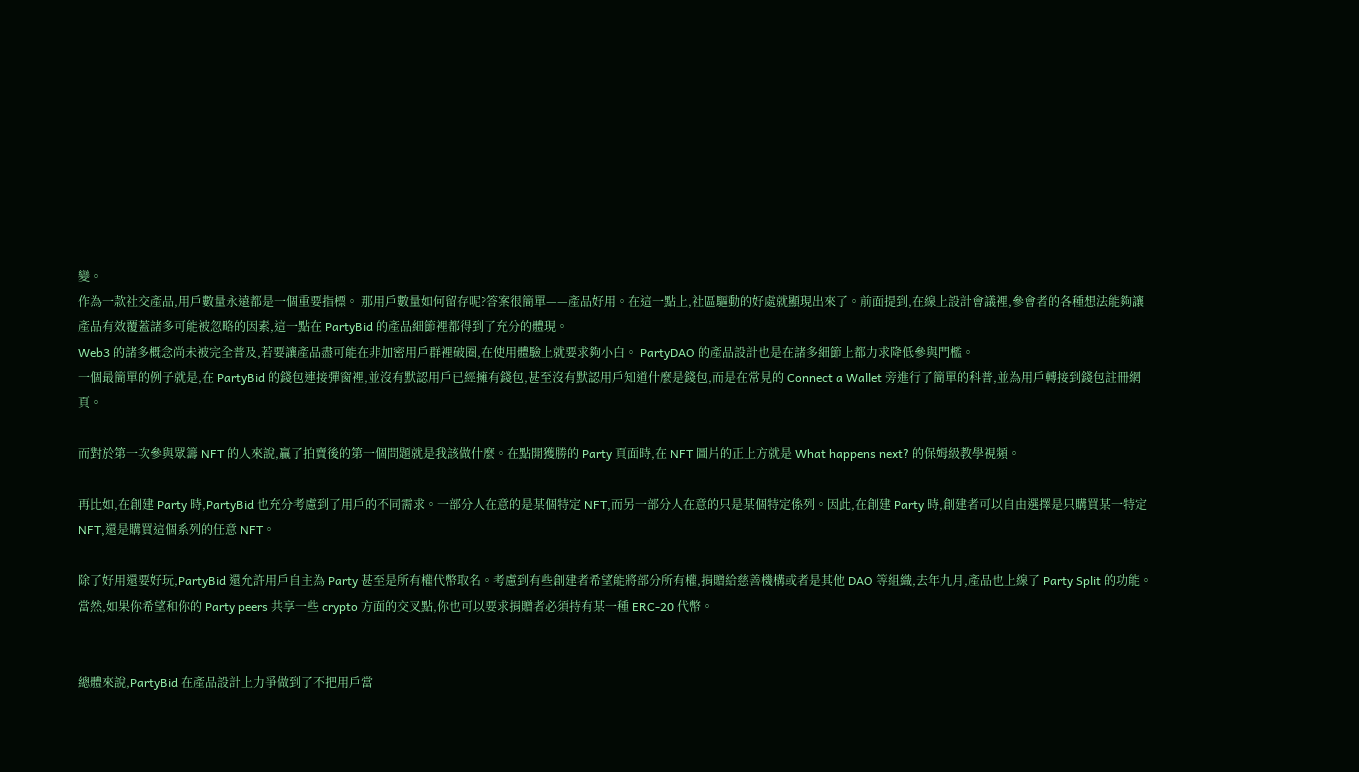變。
作為一款社交產品,用戶數量永遠都是一個重要指標。 那用戶數量如何留存呢?答案很簡單——產品好用。在這一點上,社區驅動的好處就顯現出來了。前面提到,在線上設計會議裡,參會者的各種想法能夠讓產品有效覆蓋諸多可能被忽略的因素,這一點在 PartyBid 的產品細節裡都得到了充分的體現。
Web3 的諸多概念尚未被完全普及,若要讓產品盡可能在非加密用戶群裡破圈,在使用體驗上就要求夠小白。 PartyDAO 的產品設計也是在諸多細節上都力求降低參與門檻。
一個最簡單的例子就是,在 PartyBid 的錢包連接彈窗裡,並沒有默認用戶已經擁有錢包,甚至沒有默認用戶知道什麼是錢包,而是在常見的 Connect a Wallet 旁進行了簡單的科普,並為用戶轉接到錢包註冊網頁。

而對於第一次參與眾籌 NFT 的人來說,贏了拍賣後的第一個問題就是我該做什麼。在點開獲勝的 Party 頁面時,在 NFT 圖片的正上方就是 What happens next? 的保姆級教學視頻。

再比如,在創建 Party 時,PartyBid 也充分考慮到了用戶的不同需求。一部分人在意的是某個特定 NFT,而另一部分人在意的只是某個特定係列。因此,在創建 Party 時,創建者可以自由選擇是只購買某一特定 NFT,還是購買這個系列的任意 NFT。

除了好用還要好玩,PartyBid 還允許用戶自主為 Party 甚至是所有權代幣取名。考慮到有些創建者希望能將部分所有權,捐贈給慈善機構或者是其他 DAO 等組織,去年九月,產品也上線了 Party Split 的功能。當然,如果你希望和你的 Party peers 共享一些 crypto 方面的交叉點,你也可以要求捐贈者必須持有某一種 ERC-20 代幣。


總體來說,PartyBid 在產品設計上力爭做到了不把用戶當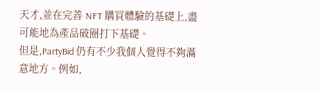天才,並在完善 NFT 購買體驗的基礎上,盡可能地為產品破圈打下基礎。
但是,PartyBid 仍有不少我個人覺得不夠滿意地方。例如,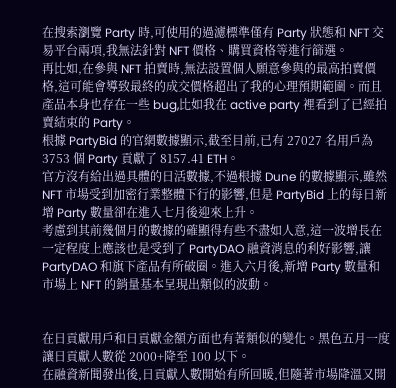在搜索瀏覽 Party 時,可使用的過濾標準僅有 Party 狀態和 NFT 交易平台兩項,我無法針對 NFT 價格、購買資格等進行篩選。
再比如,在參與 NFT 拍賣時,無法設置個人願意參與的最高拍賣價格,這可能會導致最終的成交價格超出了我的心理預期範圍。而且產品本身也存在一些 bug,比如我在 active party 裡看到了已經拍賣結束的 Party。
根據 PartyBid 的官網數據顯示,截至目前,已有 27027 名用戶為 3753 個 Party 貢獻了 8157.41 ETH。
官方沒有給出過具體的日活數據,不過根據 Dune 的數據顯示,雖然 NFT 市場受到加密行業整體下行的影響,但是 PartyBid 上的每日新增 Party 數量卻在進入七月後迎來上升。
考慮到其前幾個月的數據的確顯得有些不盡如人意,這一波增長在一定程度上應該也是受到了 PartyDAO 融資消息的利好影響,讓 PartyDAO 和旗下產品有所破圈。進入六月後,新增 Party 數量和市場上 NFT 的銷量基本呈現出類似的波動。


在日貢獻用戶和日貢獻金額方面也有著類似的變化。黑色五月一度讓日貢獻人數從 2000+降至 100 以下。
在融資新聞發出後,日貢獻人數開始有所回暖,但隨著市場降溫又開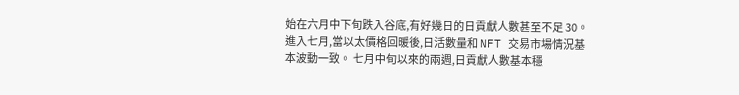始在六月中下旬跌入谷底,有好幾日的日貢獻人數甚至不足 30。
進入七月,當以太價格回暖後,日活數量和 NFT 交易市場情況基本波動一致。 七月中旬以來的兩週,日貢獻人數基本穩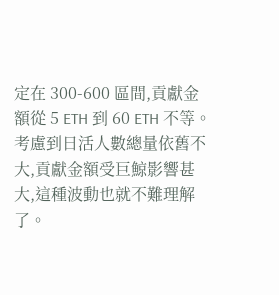定在 300-600 區間,貢獻金額從 5 ETH 到 60 ETH 不等。
考慮到日活人數總量依舊不大,貢獻金額受巨鯨影響甚大,這種波動也就不難理解了。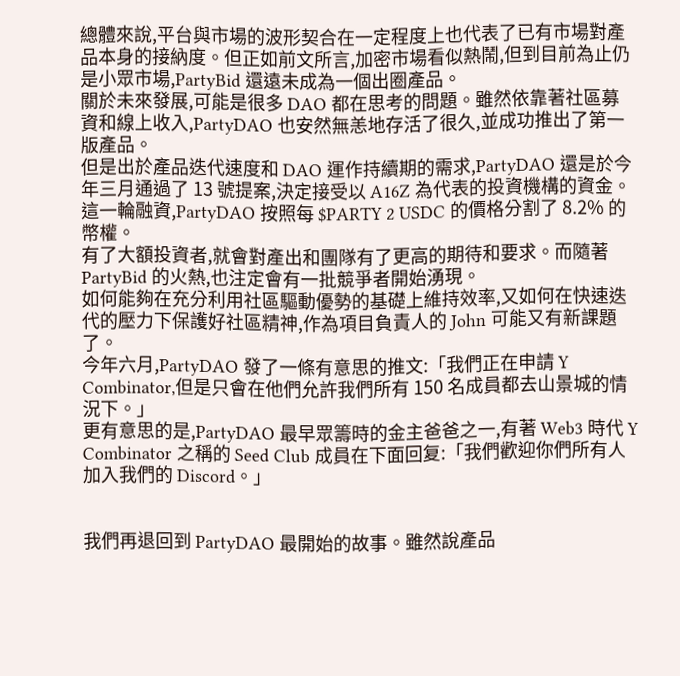總體來說,平台與市場的波形契合在一定程度上也代表了已有市場對產品本身的接納度。但正如前文所言,加密市場看似熱鬧,但到目前為止仍是小眾市場,PartyBid 還遠未成為一個出圈產品。
關於未來發展,可能是很多 DAO 都在思考的問題。雖然依靠著社區募資和線上收入,PartyDAO 也安然無恙地存活了很久,並成功推出了第一版產品。
但是出於產品迭代速度和 DAO 運作持續期的需求,PartyDAO 還是於今年三月通過了 13 號提案,決定接受以 A16Z 為代表的投資機構的資金。這一輪融資,PartyDAO 按照每 $PARTY 2 USDC 的價格分割了 8.2% 的幣權。
有了大額投資者,就會對產出和團隊有了更高的期待和要求。而隨著 PartyBid 的火熱,也注定會有一批競爭者開始湧現。
如何能夠在充分利用社區驅動優勢的基礎上維持效率,又如何在快速迭代的壓力下保護好社區精神,作為項目負責人的 John 可能又有新課題了。
今年六月,PartyDAO 發了一條有意思的推文:「我們正在申請 Y Combinator,但是只會在他們允許我們所有 150 名成員都去山景城的情況下。」
更有意思的是,PartyDAO 最早眾籌時的金主爸爸之一,有著 Web3 時代 Y Combinator 之稱的 Seed Club 成員在下面回复:「我們歡迎你們所有人加入我們的 Discord。」


我們再退回到 PartyDAO 最開始的故事。雖然說產品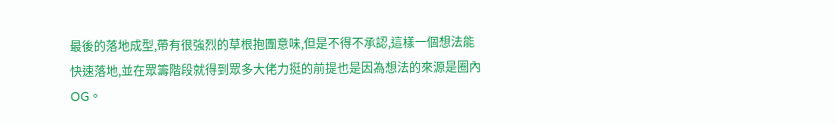最後的落地成型,帶有很強烈的草根抱團意味,但是不得不承認,這樣一個想法能快速落地,並在眾籌階段就得到眾多大佬力挺的前提也是因為想法的來源是圈內 OG。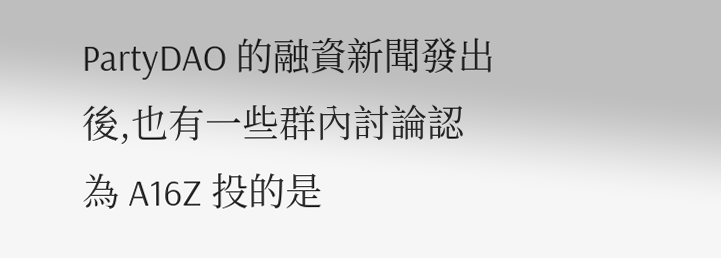PartyDAO 的融資新聞發出後,也有一些群內討論認為 A16Z 投的是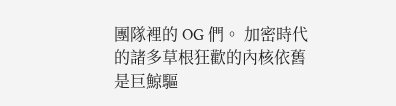團隊裡的 OG 們。 加密時代的諸多草根狂歡的內核依舊是巨鯨驅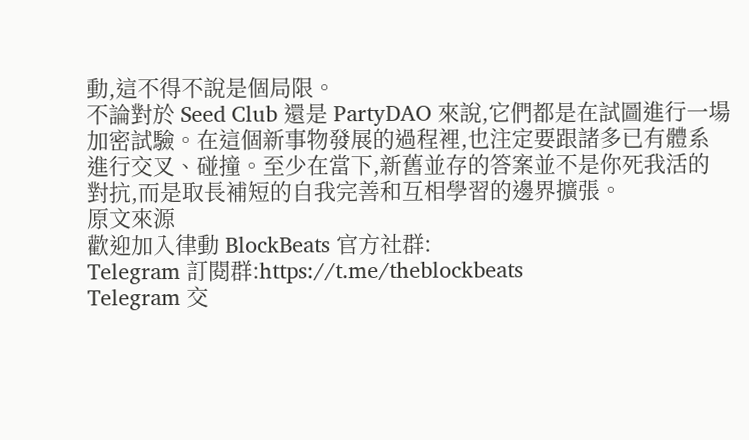動,這不得不說是個局限。
不論對於 Seed Club 還是 PartyDAO 來說,它們都是在試圖進行一場加密試驗。在這個新事物發展的過程裡,也注定要跟諸多已有體系進行交叉、碰撞。至少在當下,新舊並存的答案並不是你死我活的對抗,而是取長補短的自我完善和互相學習的邊界擴張。
原文來源
歡迎加入律動 BlockBeats 官方社群:
Telegram 訂閱群:https://t.me/theblockbeats
Telegram 交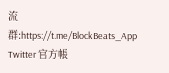流群:https://t.me/BlockBeats_App
Twitter 官方帳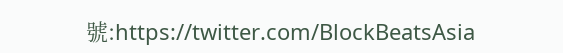號:https://twitter.com/BlockBeatsAsia